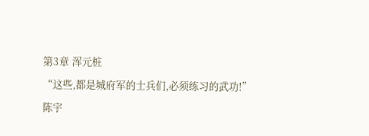第3章 浑元桩
“这些,都是城府军的士兵们,必须练习的武功!”
陈宇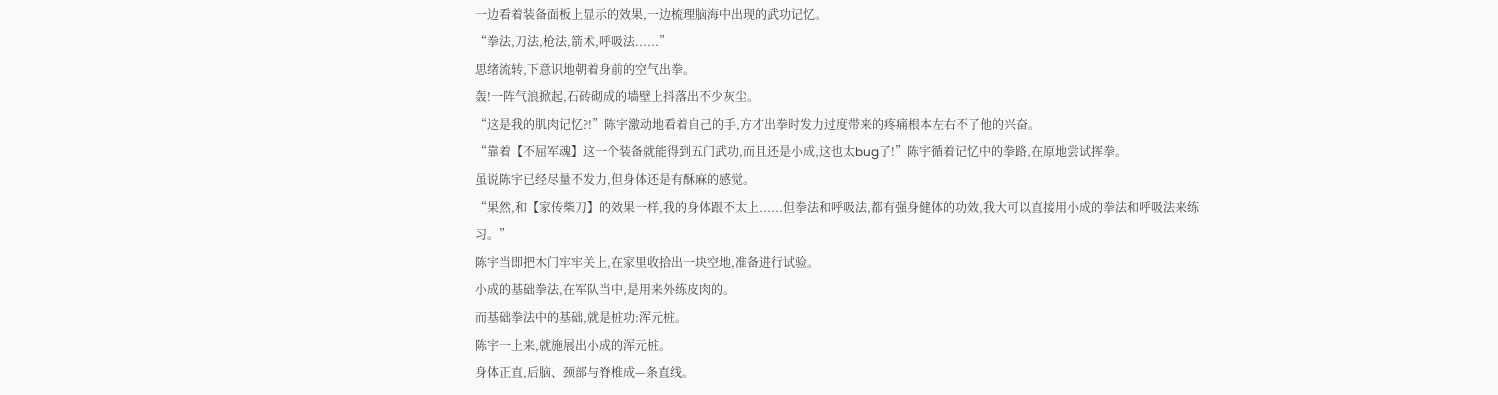一边看着装备面板上显示的效果,一边梳理脑海中出现的武功记忆。
“拳法,刀法,枪法,箭术,呼吸法......”
思绪流转,下意识地朝着身前的空气出拳。
轰!一阵气浪掀起,石砖砌成的墙壁上抖落出不少灰尘。
“这是我的肌肉记忆?!”陈宇激动地看着自己的手,方才出拳时发力过度带来的疼痛根本左右不了他的兴奋。
“靠着【不屈军魂】这一个装备就能得到五门武功,而且还是小成,这也太bug了!”陈宇循着记忆中的拳路,在原地尝试挥拳。
虽说陈宇已经尽量不发力,但身体还是有酥麻的感觉。
“果然,和【家传柴刀】的效果一样,我的身体跟不太上......但拳法和呼吸法,都有强身健体的功效,我大可以直接用小成的拳法和呼吸法来练习。”
陈宇当即把木门牢牢关上,在家里收拾出一块空地,准备进行试验。
小成的基础拳法,在军队当中,是用来外练皮肉的。
而基础拳法中的基础,就是桩功:浑元桩。
陈宇一上来,就施展出小成的浑元桩。
身体正直,后脑、颈部与脊椎成—条直线。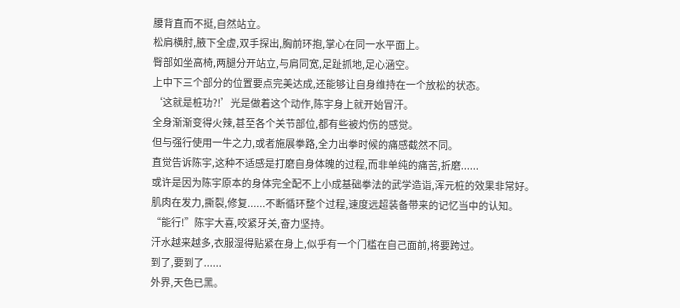腰背直而不挺,自然站立。
松肩横肘,腋下全虚,双手探出,胸前环抱,掌心在同一水平面上。
臀部如坐高椅,两腿分开站立,与肩同宽,足趾抓地,足心涵空。
上中下三个部分的位置要点完美达成,还能够让自身维持在一个放松的状态。
‘这就是桩功?!’光是做着这个动作,陈宇身上就开始冒汗。
全身渐渐变得火辣,甚至各个关节部位,都有些被灼伤的感觉。
但与强行使用一牛之力,或者施展拳路,全力出拳时候的痛感截然不同。
直觉告诉陈宇,这种不适感是打磨自身体魄的过程,而非单纯的痛苦,折磨......
或许是因为陈宇原本的身体完全配不上小成基础拳法的武学造诣,浑元桩的效果非常好。
肌肉在发力,撕裂,修复......不断循环整个过程,速度远超装备带来的记忆当中的认知。
“能行!”陈宇大喜,咬紧牙关,奋力坚持。
汗水越来越多,衣服湿得贴紧在身上,似乎有一个门槛在自己面前,将要跨过。
到了,要到了......
外界,天色已黑。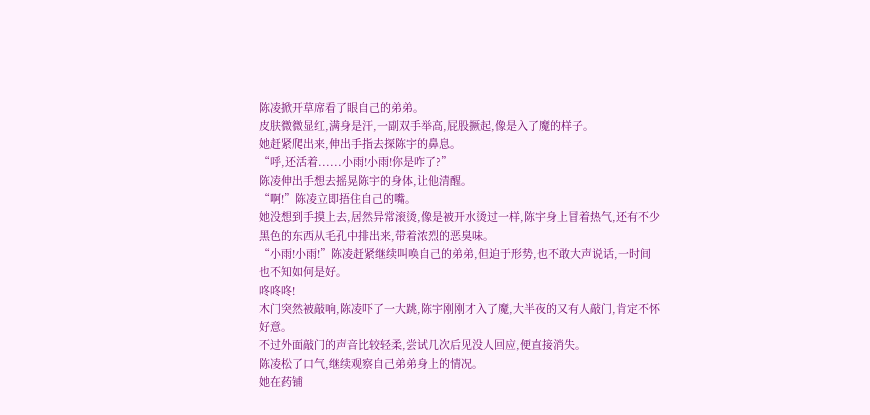陈凌掀开草席看了眼自己的弟弟。
皮肤微微显红,满身是汗,一副双手举高,屁股撅起,像是入了魔的样子。
她赶紧爬出来,伸出手指去探陈宇的鼻息。
“呼,还活着......小雨!小雨!你是咋了?”
陈凌伸出手想去摇晃陈宇的身体,让他清醒。
“啊!”陈凌立即捂住自己的嘴。
她没想到手摸上去,居然异常滚烫,像是被开水烫过一样,陈宇身上冒着热气,还有不少黑色的东西从毛孔中排出来,带着浓烈的恶臭味。
“小雨!小雨!”陈凌赶紧继续叫唤自己的弟弟,但迫于形势,也不敢大声说话,一时间也不知如何是好。
咚咚咚!
木门突然被敲响,陈凌吓了一大跳,陈宇刚刚才入了魔,大半夜的又有人敲门,肯定不怀好意。
不过外面敲门的声音比较轻柔,尝试几次后见没人回应,便直接消失。
陈凌松了口气,继续观察自己弟弟身上的情况。
她在药铺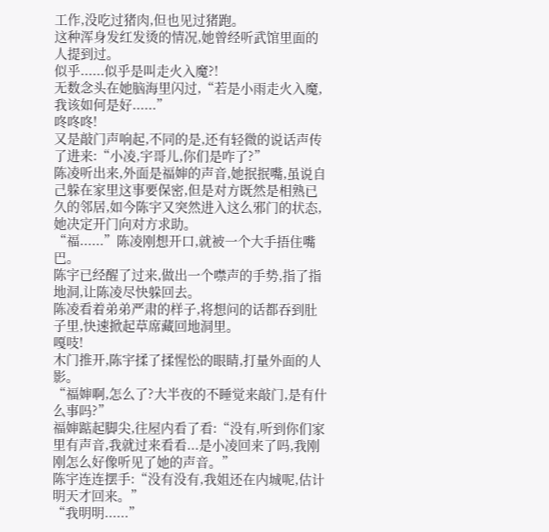工作,没吃过猪肉,但也见过猪跑。
这种浑身发红发烫的情况,她曾经听武馆里面的人提到过。
似乎......似乎是叫走火入魔?!
无数念头在她脑海里闪过,“若是小雨走火入魔,我该如何是好......”
咚咚咚!
又是敲门声响起,不同的是,还有轻微的说话声传了进来:“小凌,宇哥儿,你们是咋了?”
陈凌听出来,外面是福婶的声音,她抿抿嘴,虽说自己躲在家里这事要保密,但是对方既然是相熟已久的邻居,如今陈宇又突然进入这么邪门的状态,她决定开门向对方求助。
“福......”陈凌刚想开口,就被一个大手捂住嘴巴。
陈宇已经醒了过来,做出一个噤声的手势,指了指地洞,让陈凌尽快躲回去。
陈凌看着弟弟严肃的样子,将想问的话都吞到肚子里,快速掀起草席藏回地洞里。
嘎吱!
木门推开,陈宇揉了揉惺忪的眼睛,打量外面的人影。
“福婶啊,怎么了?大半夜的不睡觉来敲门,是有什么事吗?”
福婶踮起脚尖,往屋内看了看:“没有,听到你们家里有声音,我就过来看看...是小凌回来了吗,我刚刚怎么好像听见了她的声音。”
陈宇连连摆手:“没有没有,我姐还在内城呢,估计明天才回来。”
“我明明......”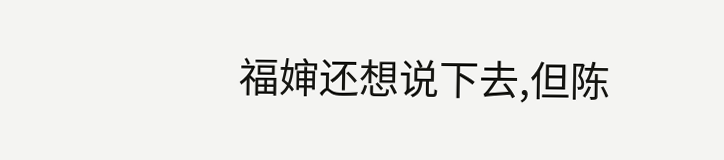福婶还想说下去,但陈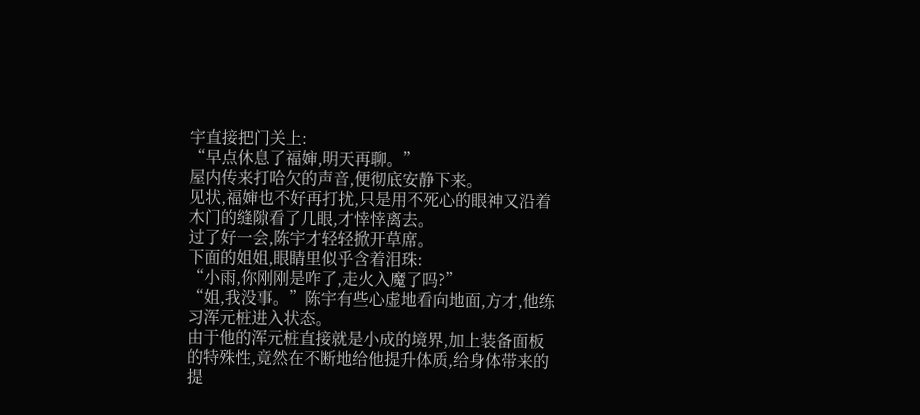宇直接把门关上:
“早点休息了福婶,明天再聊。”
屋内传来打哈欠的声音,便彻底安静下来。
见状,福婶也不好再打扰,只是用不死心的眼神又沿着木门的缝隙看了几眼,才悻悻离去。
过了好一会,陈宇才轻轻掀开草席。
下面的姐姐,眼睛里似乎含着泪珠:
“小雨,你刚刚是咋了,走火入魔了吗?”
“姐,我没事。”陈宇有些心虚地看向地面,方才,他练习浑元桩进入状态。
由于他的浑元桩直接就是小成的境界,加上装备面板的特殊性,竟然在不断地给他提升体质,给身体带来的提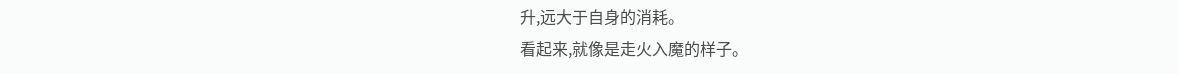升,远大于自身的消耗。
看起来,就像是走火入魔的样子。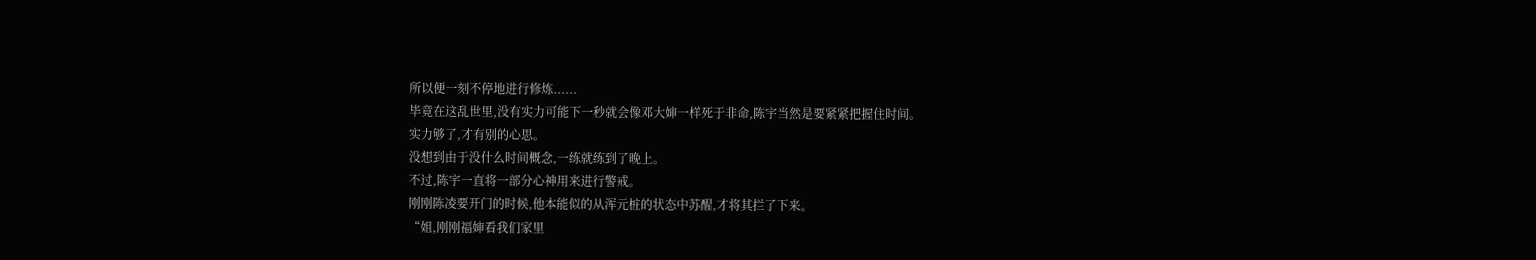所以便一刻不停地进行修炼......
毕竟在这乱世里,没有实力可能下一秒就会像邓大婶一样死于非命,陈宇当然是要紧紧把握住时间。
实力够了,才有别的心思。
没想到由于没什么时间概念,一练就练到了晚上。
不过,陈宇一直将一部分心神用来进行警戒。
刚刚陈凌要开门的时候,他本能似的从浑元桩的状态中苏醒,才将其拦了下来。
“姐,刚刚福婶看我们家里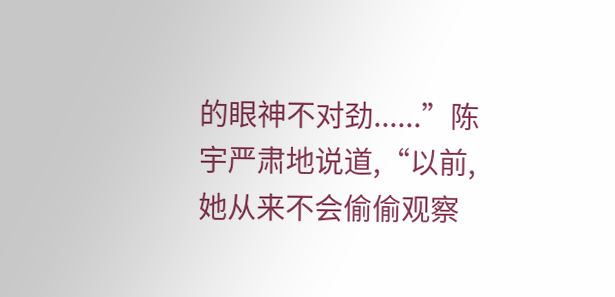的眼神不对劲......”陈宇严肃地说道,“以前,她从来不会偷偷观察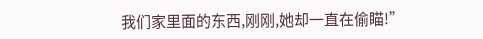我们家里面的东西,刚刚,她却一直在偷瞄!”